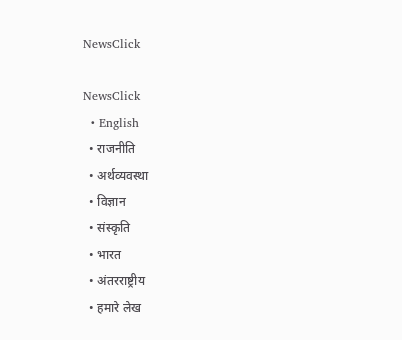NewsClick

NewsClick
  • English
  • राजनीति
  • अर्थव्यवस्था
  • विज्ञान
  • संस्कृति
  • भारत
  • अंतरराष्ट्रीय
  • हमारे लेख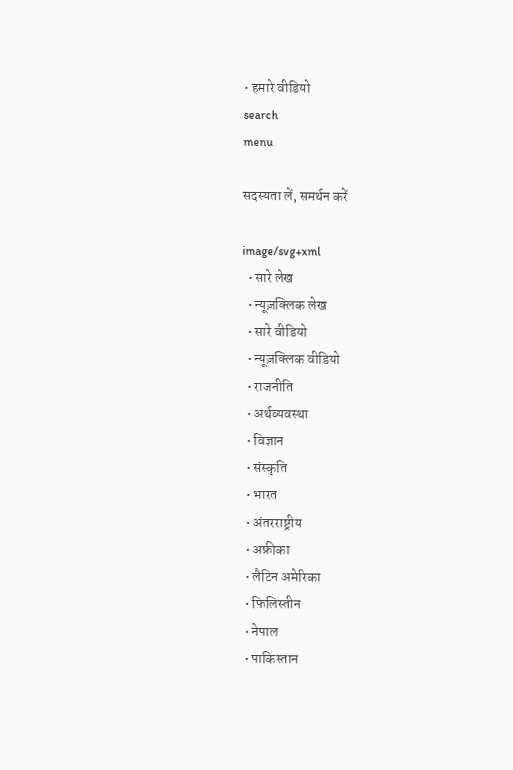• हमारे वीडियो
search
menu

सदस्यता लें, समर्थन करें

image/svg+xml
  • सारे लेख
  • न्यूज़क्लिक लेख
  • सारे वीडियो
  • न्यूज़क्लिक वीडियो
  • राजनीति
  • अर्थव्यवस्था
  • विज्ञान
  • संस्कृति
  • भारत
  • अंतरराष्ट्रीय
  • अफ्रीका
  • लैटिन अमेरिका
  • फिलिस्तीन
  • नेपाल
  • पाकिस्तान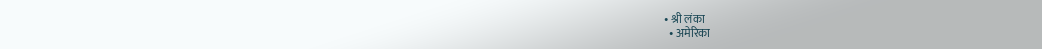• श्री लंका
  • अमेरिका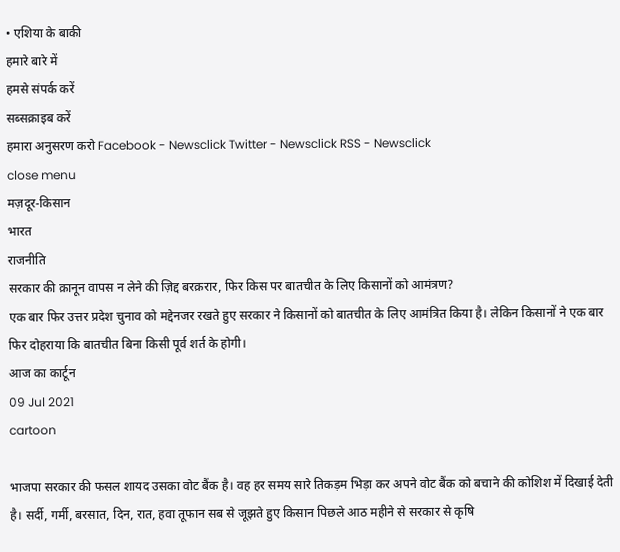• एशिया के बाकी
हमारे बारे में
हमसे संपर्क करें
सब्सक्राइब करें
हमारा अनुसरण करो Facebook - Newsclick Twitter - Newsclick RSS - Newsclick
close menu
मज़दूर-किसान
भारत
राजनीति
सरकार की क़ानून वापस न लेने की ज़िद्द बरक़रार, फिर किस पर बातचीत के लिए किसानों को आमंत्रण?
एक बार फिर उत्तर प्रदेश चुनाव को मद्देनजर रखते हुए सरकार ने किसानों को बातचीत के लिए आमंत्रित किया है। लेकिन किसानों ने एक बार फिर दोहराया कि बातचीत बिना किसी पूर्व शर्त के होगी।
आज का कार्टून
09 Jul 2021
cartoon

भाजपा सरकार की फसल शायद उसका वोट बैंक है। वह हर समय सारे तिकड़म भिड़ा कर अपने वोट बैंक को बचाने की कोशिश में दिखाई देती है। सर्दी, गर्मी, बरसात, दिन, रात, हवा तूफान सब से जूझते हुए किसान पिछले आठ महीने से सरकार से कृषि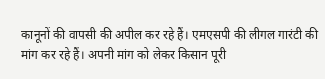कानूनों की वापसी की अपील कर रहे हैं। एमएसपी की लीगल गारंटी की मांग कर रहे हैं। अपनी मांग को लेकर किसान पूरी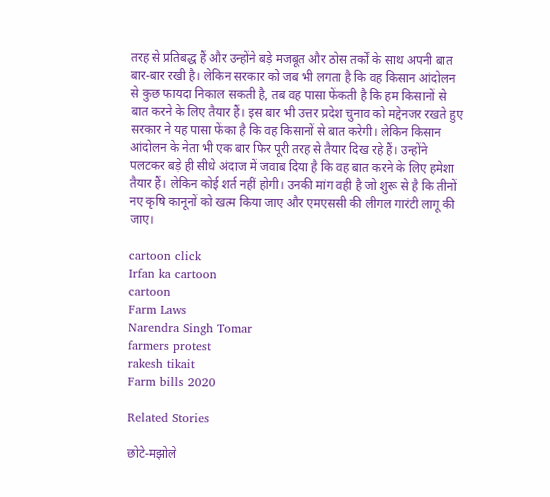तरह से प्रतिबद्ध हैं और उन्होंने बड़े मजबूत और ठोस तर्कों के साथ अपनी बात बार-बार रखी है। लेकिन सरकार को जब भी लगता है कि वह किसान आंदोलन से कुछ फायदा निकाल सकती है, तब वह पासा फेंकती है कि हम किसानों से बात करने के लिए तैयार हैं। इस बार भी उत्तर प्रदेश चुनाव को मद्देनजर रखते हुए सरकार ने यह पासा फेंका है कि वह किसानों से बात करेगी। लेकिन किसान आंदोलन के नेता भी एक बार फिर पूरी तरह से तैयार दिख रहे हैं। उन्होंने पलटकर बड़े ही सीधे अंदाज में जवाब दिया है कि वह बात करने के लिए हमेशा तैयार हैं। लेकिन कोई शर्त नहीं होगी। उनकी मांग वही है जो शुरू से है कि तीनों नए कृषि कानूनों को खत्म किया जाए और एमएससी की लीगल गारंटी लागू की जाए।

cartoon click
Irfan ka cartoon
cartoon
Farm Laws
Narendra Singh Tomar
farmers protest
rakesh tikait
Farm bills 2020

Related Stories

छोटे-मझोले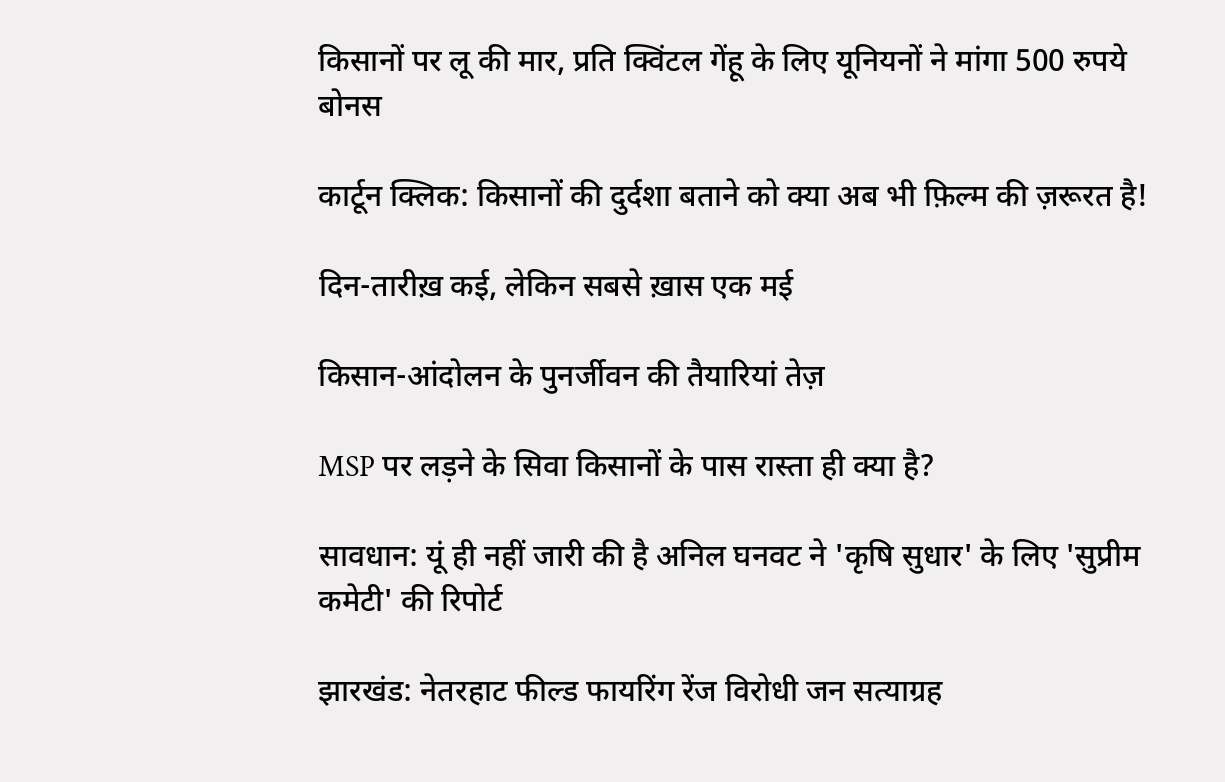किसानों पर लू की मार, प्रति क्विंटल गेंहू के लिए यूनियनों ने मांगा 500 रुपये बोनस

कार्टून क्लिक: किसानों की दुर्दशा बताने को क्या अब भी फ़िल्म की ज़रूरत है!

दिन-तारीख़ कई, लेकिन सबसे ख़ास एक मई

किसान-आंदोलन के पुनर्जीवन की तैयारियां तेज़

MSP पर लड़ने के सिवा किसानों के पास रास्ता ही क्या है?

सावधान: यूं ही नहीं जारी की है अनिल घनवट ने 'कृषि सुधार' के लिए 'सुप्रीम कमेटी' की रिपोर्ट

झारखंड: नेतरहाट फील्ड फायरिंग रेंज विरोधी जन सत्याग्रह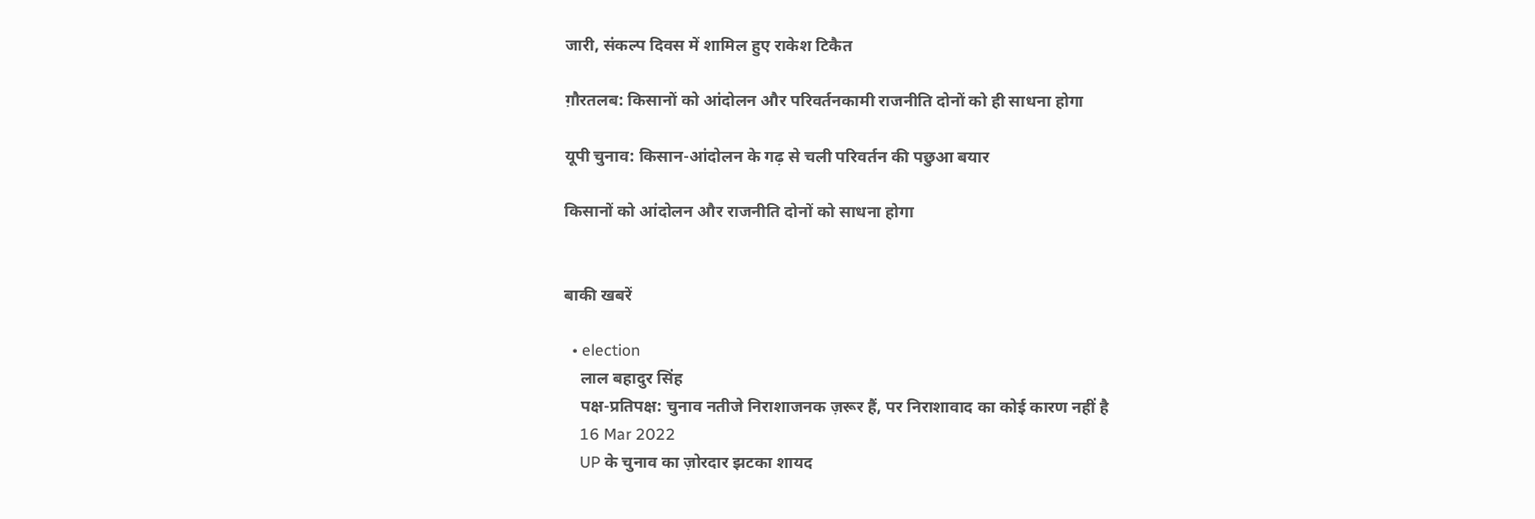जारी, संकल्प दिवस में शामिल हुए राकेश टिकैत

ग़ौरतलब: किसानों को आंदोलन और परिवर्तनकामी राजनीति दोनों को ही साधना होगा

यूपी चुनाव: किसान-आंदोलन के गढ़ से चली परिवर्तन की पछुआ बयार

किसानों को आंदोलन और राजनीति दोनों को साधना होगा


बाकी खबरें

  • election
    लाल बहादुर सिंह
    पक्ष-प्रतिपक्ष: चुनाव नतीजे निराशाजनक ज़रूर हैं, पर निराशावाद का कोई कारण नहीं है
    16 Mar 2022
    UP के चुनाव का ज़ोरदार झटका शायद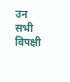उन सभी विपक्षी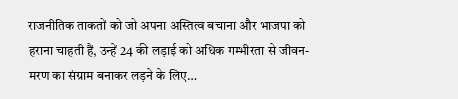राजनीतिक ताकतों को जो अपना अस्तित्व बचाना और भाजपा को हराना चाहती हैं, उन्हें 24 की लड़ाई को अधिक गम्भीरता से जीवन-मरण का संग्राम बनाकर लड़ने के लिए…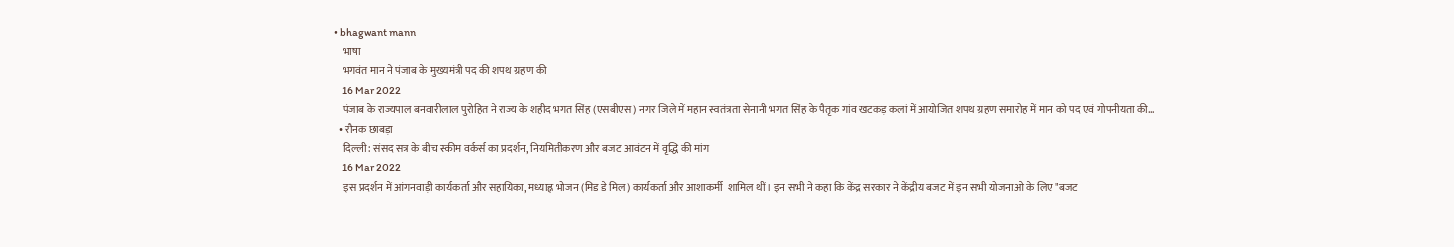• bhagwant mann
    भाषा
    भगवंत मान ने पंजाब के मुख्यमंत्री पद की शपथ ग्रहण की
    16 Mar 2022
    पंजाब के राज्यपाल बनवारीलाल पुरोहित ने राज्य के शहीद भगत सिंह (एसबीएस) नगर जिले में महान स्वतंत्रता सेनानी भगत सिंह के पैतृक गांव खटकड़ कलां में आयोजित शपथ ग्रहण समारोह में मान को पद एवं गोपनीयता की…
  • रौनक छाबड़ा
    दिल्ली: संसद सत्र के बीच स्कीम वर्कर्स का प्रदर्शन, नियमितीकरण और बजट आवंटन में वृद्धि की मांग
    16 Mar 2022
    इस प्रदर्शन में आंगनवाड़ी कार्यकर्ता और सहायिका, मध्याह्न भोजन (मिड डे मिल) कार्यकर्ता और आशाकर्मी  शामिल थीं। इन सभी ने कहा कि केंद्र सरकार ने केंद्रीय बजट में इन सभी योजनाओ के लिए "बजट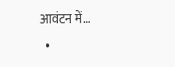आवंटन में…
  •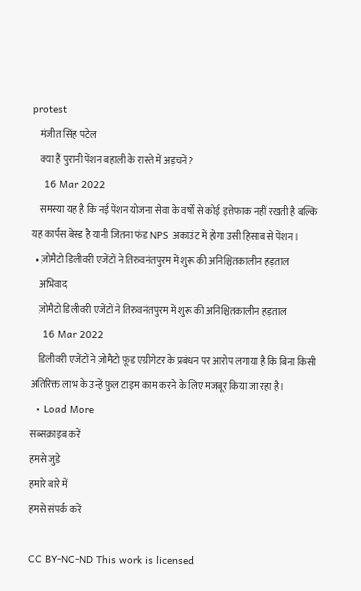protest
    मंजीत सिंह पटेल
    क्या हैं पुरानी पेंशन बहाली के रास्ते में अड़चनें?
    16 Mar 2022
    समस्या यह है कि नई पेंशन योजना सेवा के वर्षों से कोई इत्तेफाक नहीं रखती है बल्कि यह कार्पस बेस्ड है यानी जितना फंड NPS अकाउंट में होगा उसी हिसाब से पेंशन।
  • ज़ोमैटो डिलीवरी एजेंटों ने तिरुवनंतपुरम में शुरू की अनिश्चितकालीन हड़ताल
    अभिवाद
    ज़ोमैटो डिलीवरी एजेंटों ने तिरुवनंतपुरम में शुरू की अनिश्चितकालीन हड़ताल
    16 Mar 2022
    डिलीवरी एजेंटों ने ज़ोमैटो फ़ूड एग्रीगेटर के प्रबंधन पर आरोप लगाया है कि बिना किसी अतिरिक्त लाभ के उन्हें फ़ुल टाइम काम करने के लिए मजबूर किया जा रहा है।
  • Load More
सब्सक्राइब करें
हमसे जुडे
हमारे बारे में
हमसे संपर्क करें

CC BY-NC-ND This work is licensed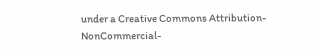under a Creative Commons Attribution-NonCommercial-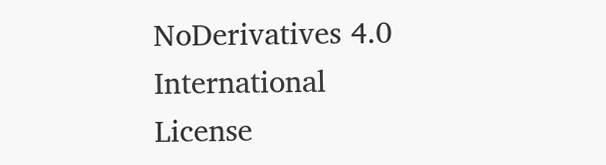NoDerivatives 4.0 International License